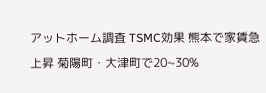アットホーム調査 TSMC効果 熊本で家賃急上昇 菊陽町・大津町で20~30%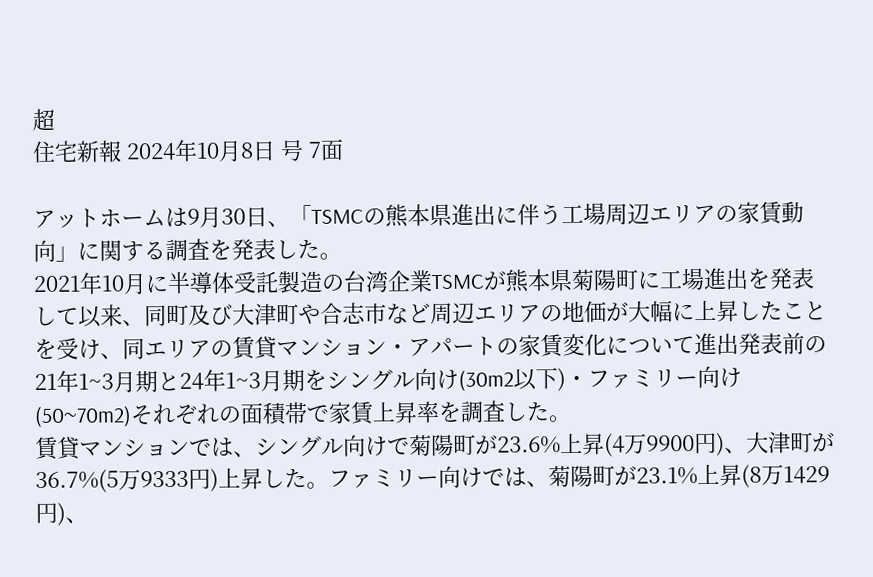超
住宅新報 2024年10月8日 号 7面

アットホームは9月30日、「TSMCの熊本県進出に伴う工場周辺エリアの家賃動向」に関する調査を発表した。
2021年10月に半導体受託製造の台湾企業TSMCが熊本県菊陽町に工場進出を発表して以来、同町及び大津町や合志市など周辺エリアの地価が大幅に上昇したことを受け、同エリアの賃貸マンション・アパートの家賃変化について進出発表前の21年1~3月期と24年1~3月期をシングル向け(30m2以下)・ファミリー向け(50~70m2)それぞれの面積帯で家賃上昇率を調査した。
賃貸マンションでは、シングル向けで菊陽町が23.6%上昇(4万9900円)、大津町が36.7%(5万9333円)上昇した。ファミリー向けでは、菊陽町が23.1%上昇(8万1429円)、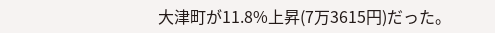大津町が11.8%上昇(7万3615円)だった。